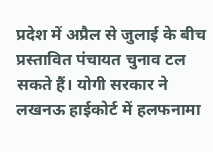प्रदेश में अप्रैल से जुलाई के बीच प्रस्तावित पंचायत चुनाव टल सकते हैं। योगी सरकार ने लखनऊ हाईकोर्ट में हलफनामा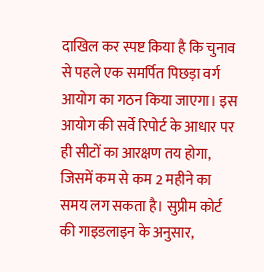दाखिल कर स्पष्ट किया है कि चुनाव से पहले एक समर्पित पिछड़ा वर्ग आयोग का गठन किया जाएगा। इस आयोग की सर्वे रिपोर्ट के आधार पर ही सीटों का आरक्षण तय होगा, जिसमें कम से कम 2 महीने का समय लग सकता है। सुप्रीम कोर्ट की गाइडलाइन के अनुसार,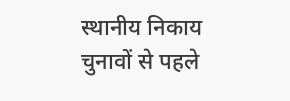स्थानीय निकाय चुनावों से पहले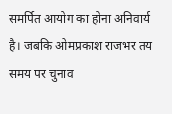समर्पित आयोग का होना अनिवार्य है। जबकि ओमप्रकाश राजभर तय समय पर चुनाव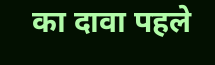का दावा पहले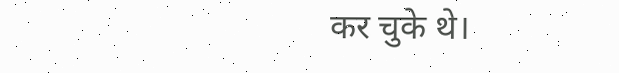कर चुके थे।